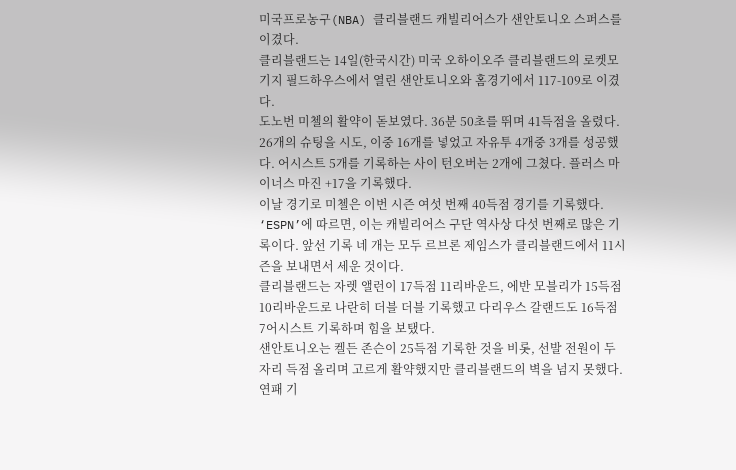미국프로농구(NBA) 클리블랜드 캐빌리어스가 샌안토니오 스퍼스를 이겼다.
클리블랜드는 14일(한국시간) 미국 오하이오주 클리블랜드의 로켓모기지 필드하우스에서 열린 샌안토니오와 홈경기에서 117-109로 이겼다.
도노번 미첼의 활약이 돋보였다. 36분 50초를 뛰며 41득점을 올렸다. 26개의 슈팅을 시도, 이중 16개를 넣었고 자유투 4개중 3개를 성공했다. 어시스트 5개를 기록하는 사이 턴오버는 2개에 그쳤다. 플러스 마이너스 마진 +17을 기록했다.
이날 경기로 미첼은 이번 시즌 여섯 번째 40득점 경기를 기록했다. ‘ESPN’에 따르면, 이는 캐빌리어스 구단 역사상 다섯 번째로 많은 기록이다. 앞선 기록 네 개는 모두 르브론 제임스가 클리블랜드에서 11시즌을 보내면서 세운 것이다.
클리블랜드는 자렛 앨런이 17득점 11리바운드, 에반 모블리가 15득점 10리바운드로 나란히 더블 더블 기록했고 다리우스 갈랜드도 16득점 7어시스트 기록하며 힘을 보탰다.
샌안토니오는 켈든 존슨이 25득점 기록한 것을 비롯, 선발 전원이 두 자리 득점 올리며 고르게 활약했지만 클리블랜드의 벽을 넘지 못했다. 연패 기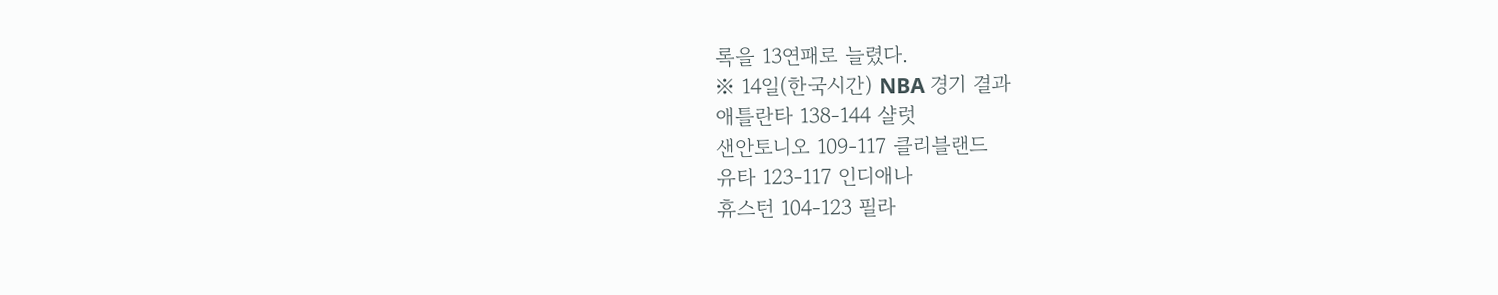록을 13연패로 늘렸다.
※ 14일(한국시간) NBA 경기 결과
애틀란타 138-144 샬럿
샌안토니오 109-117 클리블랜드
유타 123-117 인디애나
휴스턴 104-123 필라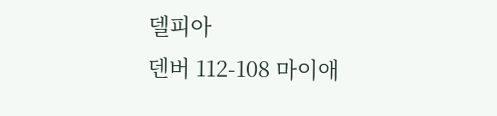델피아
덴버 112-108 마이애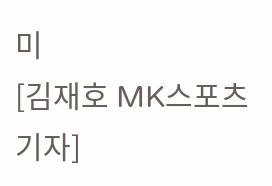미
[김재호 MK스포츠 기자]